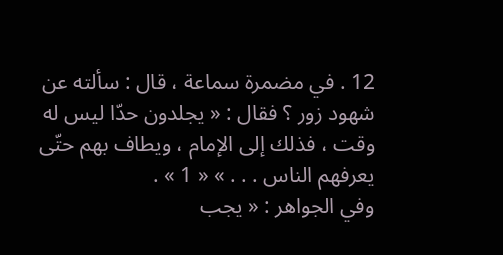12 . في مضمرة سماعة ، قال : سألته عن شهود زور ؟ فقال : « يجلدون حدّا ليس له وقت ، فذلك إلى الإمام ، ويطاف بهم حتّى يعرفهم الناس . . . » « 1 » .
وفي الجواهر : « يجب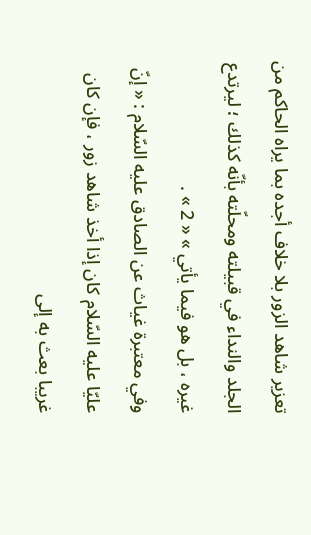تعزير شاهد الزور بلا خلاف أجده بما يراه الحاكم من الجلد والنداء في قبيلته ومحلّته بأنّه كذلك ؛ ليرتدع غيره ، بل هو فيما يأتي » « 2 » .
وفي معتبرة غياث عن الصادق عليه السّلام : « إنّ عليّا عليه السّلام كان إذا أخذ شاهد زور ، فإن كان غريبا بعث به إلى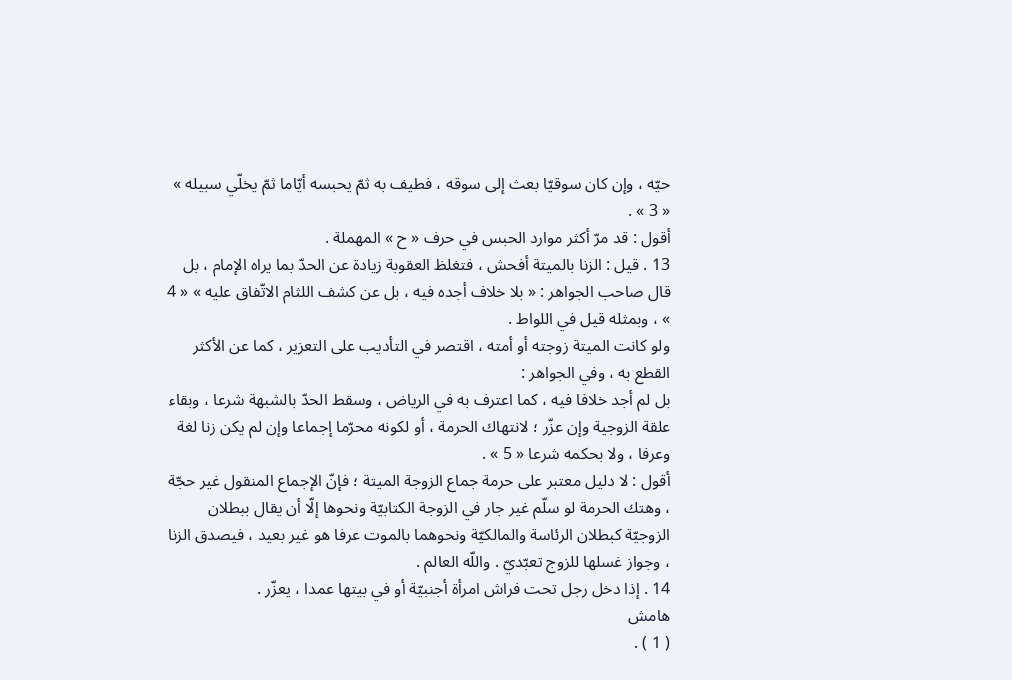حيّه ، وإن كان سوقيّا بعث إلى سوقه ، فطيف به ثمّ يحبسه أيّاما ثمّ يخلّي سبيله » « 3 » .
أقول : قد مرّ أكثر موارد الحبس في حرف « ح » المهملة .
13 . قيل : الزنا بالميتة أفحش ، فتغلظ العقوبة زيادة عن الحدّ بما يراه الإمام ، بل قال صاحب الجواهر : « بلا خلاف أجده فيه ، بل عن كشف اللثام الاتّفاق عليه » « 4 » ، وبمثله قيل في اللواط .
ولو كانت الميتة زوجته أو أمته ، اقتصر في التأديب على التعزير ، كما عن الأكثر القطع به ، وفي الجواهر :
بل لم أجد خلافا فيه ، كما اعترف به في الرياض ، وسقط الحدّ بالشبهة شرعا ، وبقاء علقة الزوجية وإن عزّر ؛ لانتهاك الحرمة ، أو لكونه محرّما إجماعا وإن لم يكن زنا لغة وعرفا ، ولا بحكمه شرعا « 5 » .
أقول : لا دليل معتبر على حرمة جماع الزوجة الميتة ؛ فإنّ الإجماع المنقول غير حجّة ، وهتك الحرمة لو سلّم غير جار في الزوجة الكتابيّة ونحوها إلّا أن يقال ببطلان الزوجيّة كبطلان الرئاسة والمالكيّة ونحوهما بالموت عرفا هو غير بعيد ، فيصدق الزنا ، وجواز غسلها للزوج تعبّديّ . واللّه العالم .
14 . إذا دخل رجل تحت فراش امرأة أجنبيّة أو في بيتها عمدا ، يعزّر .
هامش
( 1 ) .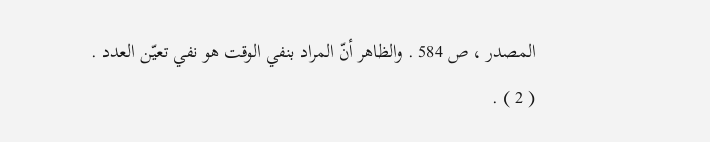المصدر ، ص 584 . والظاهر أنّ المراد بنفي الوقت هو نفي تعيّن العدد .
( 2 ) .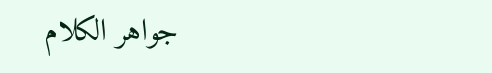جواهر الكلام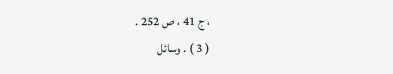، ج 41 ، ص 252 .
( 3 ) . وسائل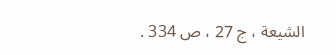الشيعة ، ج 27 ، ص 334 .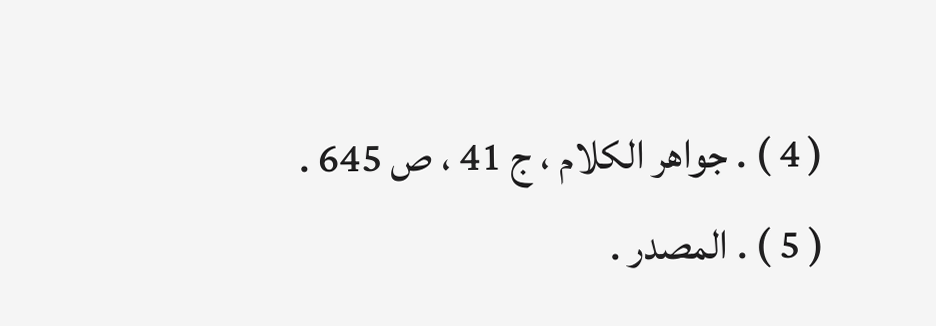( 4 ) . جواهر الكلام ، ج 41 ، ص 645 .
( 5 ) . المصدر .